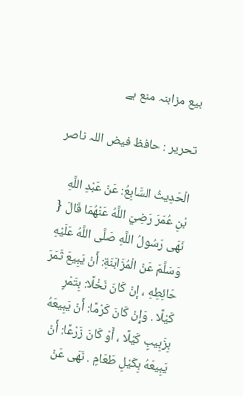بیع مزابنہ منع ہے

تحریر : حافظ فیض اللہ ناصر

الْحَدِيثُ السَّابِعُ: عَنْ عَبْدِ اللَّهِ بْنِ عُمَرَ رَضِيَ اللَّهُ عَنْهُمَا قَالَ { نَهَى رَسُولُ اللَّهِ صَلَّى اللَّهُ عَلَيْهِ وَسَلَّمَ عَنْ الْمُزَابَنَةِ: أَنْ يَبِيعَ ثَمَرَ حَائِطِهِ ، إنْ كَانَ نَخْلًا: بِتَمْرٍ كَيْلًا . وَإِنْ كَانَ كَرْمًا: أَنْ يَبِيعَهُ بِزَبِيبٍ كَيْلًا ، أَوْ كَانَ زَرْعًا: أَنْ يَبِيعَهُ بِكَيْلِ طَعَامٍ . نَهَى عَنْ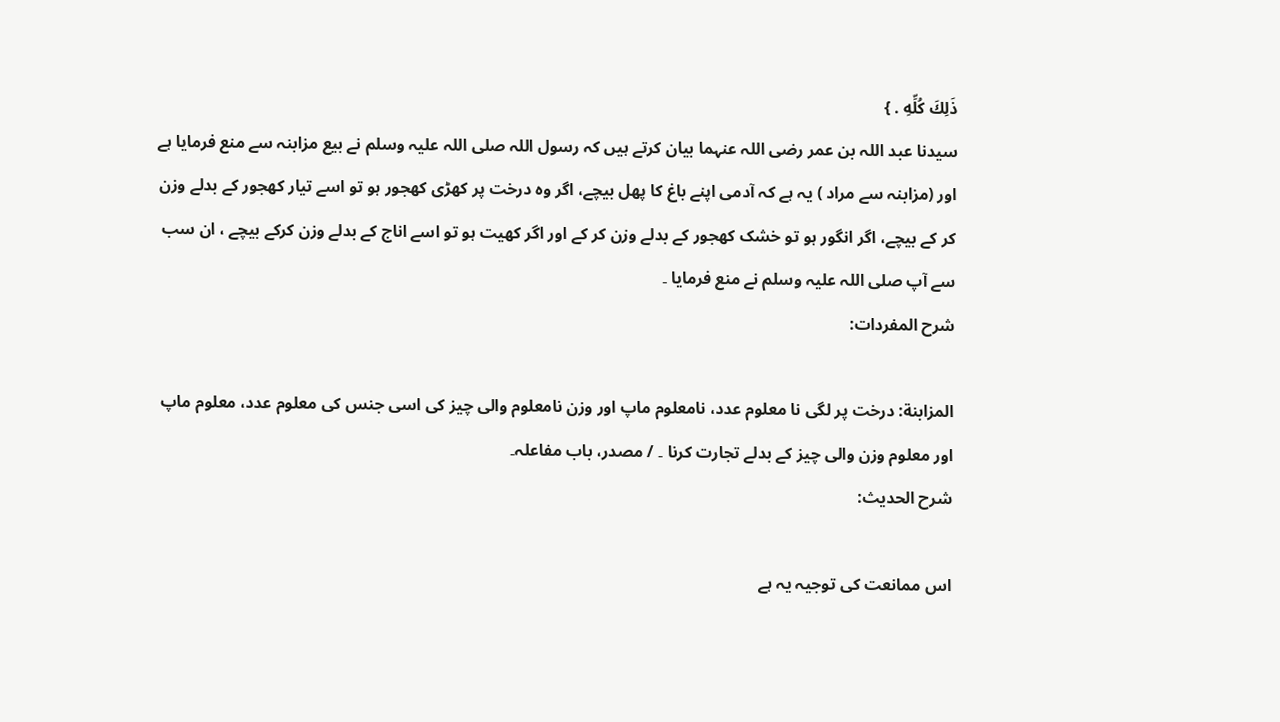ذَلِكَ كُلِّهِ . }
سیدنا عبد اللہ بن عمر رضی اللہ عنہما بیان کرتے ہیں کہ رسول اللہ صلی اللہ علیہ وسلم نے بیع مزابنہ سے منع فرمایا ہے اور (مزابنہ سے مراد ) یہ ہے کہ آدمی اپنے باغ کا پھل بیچے، اگر وہ درخت پر کھڑی کھجور ہو تو اسے تیار کھجور کے بدلے وزن کر کے بیچے، اگر انگور ہو تو خشک کھجور کے بدلے وزن کر کے اور اگر کھیت ہو تو اسے اناج کے بدلے وزن کرکے بیچے ، ان سب سے آپ صلی اللہ علیہ وسلم نے منع فرمایا ۔
شرح المفردات:

المزابنة: درخت پر لگی نا معلوم عدد، نامعلوم ماپ اور وزن نامعلوم والی چیز کی اسی جنس کی معلوم عدد، معلوم ماپ اور معلوم وزن والی چیز کے بدلے تجارت کرنا ۔ / مصدر، باب مفاعلہ۔
شرح الحدیث:

اس ممانعت کی توجیہ یہ ہے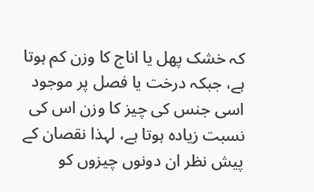کہ خشک پھل یا اناج کا وزن کم ہوتا ہے، جبکہ درخت یا فصل پر موجود اسی جنس کی چیز کا وزن اس کی نسبت زیادہ ہوتا ہے، لہذا نقصان کے پیش نظر ان دونوں چیزوں کو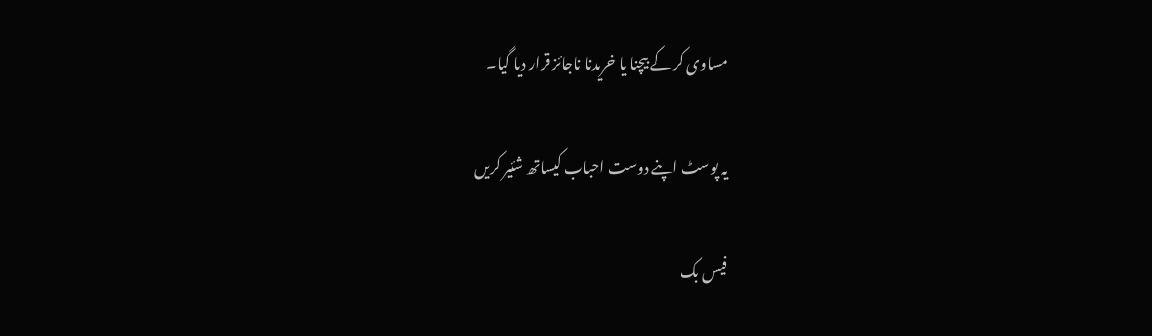مساوی کر کے بیچنا یا خریدنا ناجائز قرار دیا گیا۔

یہ پوسٹ اپنے دوست احباب کیساتھ شئیر کریں

فیس بک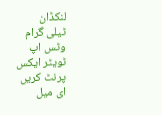لنکڈان
ٹیلی گرام
وٹس اپ
ٹویٹر ایکس
پرنٹ کریں
ای میل